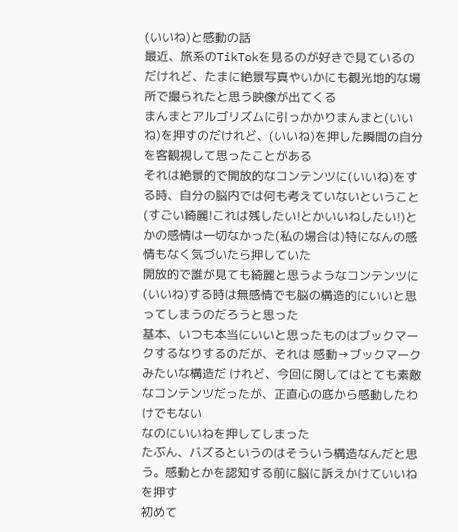(いいね)と感動の話
最近、旅系のTikTokを見るのが好きで見ているのだけれど、たまに絶景写真やいかにも観光地的な場所で撮られたと思う映像が出てくる
まんまとアルゴリズムに引っかかりまんまと(いいね)を押すのだけれど、(いいね)を押した瞬間の自分を客観視して思ったことがある
それは絶景的で開放的なコンテンツに(いいね)をする時、自分の脳内では何も考えていないということ
(すごい綺麗!これは残したい!とかいいねしたい!)とかの感情は一切なかった(私の場合は)特になんの感情もなく気づいたら押していた
開放的で誰が見ても綺麗と思うようなコンテンツに(いいね)する時は無感情でも脳の構造的にいいと思ってしまうのだろうと思った
基本、いつも本当にいいと思ったものはブックマークするなりするのだが、それは 感動→ブックマーク みたいな構造だ けれど、今回に関してはとても素敵なコンテンツだったが、正直心の底から感動したわけでもない
なのにいいねを押してしまった
たぶん、バズるというのはそういう構造なんだと思う。感動とかを認知する前に脳に訴えかけていいねを押す
初めて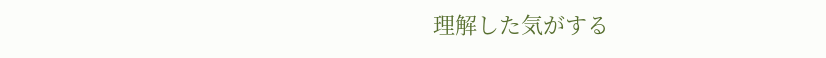理解した気がする